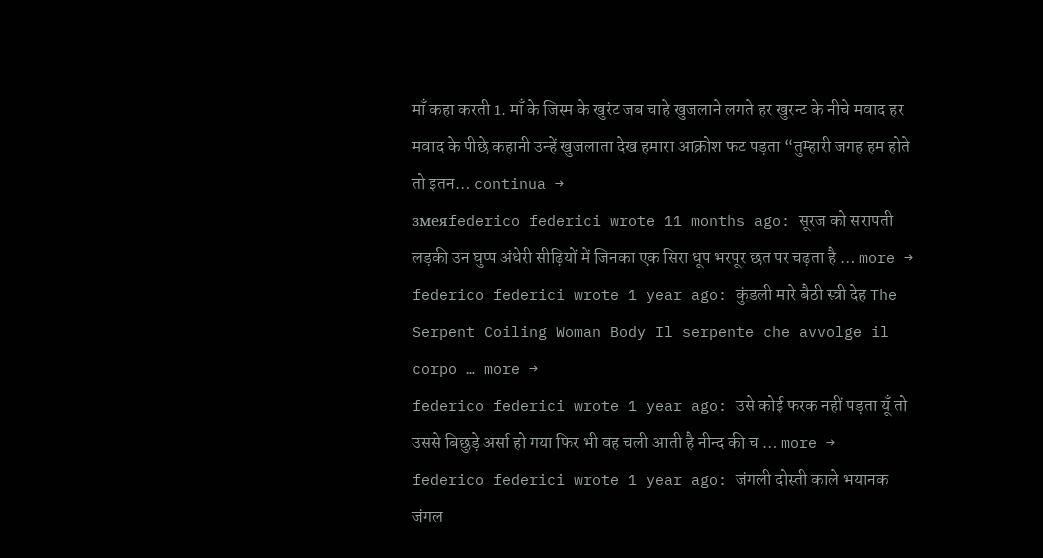माँ कहा करती 1. माँ के जिस्म के खुरंट जब चाहे खुजलाने लगते हर खुरन्ट के नीचे मवाद हर मवाद के पीछे कहानी उन्हें खुजलाता देख हमारा आक्रोश फट पड़ता “तुम्हारी जगह हम होते तो इतन… continua →
змеяfederico federici wrote 11 months ago: सूरज को सरापती लड़की उन घुप्प अंधेरी सीढ़ियों में जिनका एक सिरा धूप भरपूर छत पर चढ़ता है … more →
federico federici wrote 1 year ago: कुंडली मारे बैठी स्त्री देह The Serpent Coiling Woman Body Il serpente che avvolge il corpo … more →
federico federici wrote 1 year ago: उसे कोई फरक नहीं पड़ता यूँ तो उससे बिछुड़े अर्सा हो गया फिर भी वह चली आती है नीन्द की च … more →
federico federici wrote 1 year ago: जंगली दोस्ती काले भयानक जंगल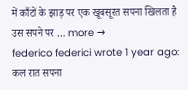में काँटों के झाड़ पर एक खूबसूरत सपना खिलता है उस सपने पर … more →
federico federici wrote 1 year ago: कल रात सपना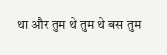था और तुम थे तुम थे बस तुम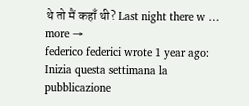थे तो मैं कहाँ थी? Last night there w … more →
federico federici wrote 1 year ago: Inizia questa settimana la pubblicazione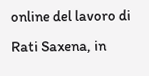online del lavoro di Rati Saxena, in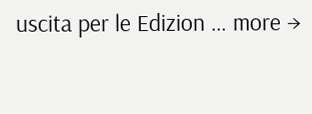uscita per le Edizion … more →